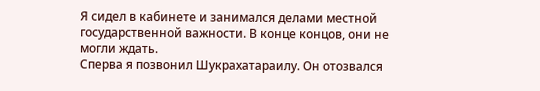Я сидел в кабинете и занимался делами местной государственной важности. В конце концов, они не могли ждать.
Сперва я позвонил Шукрахатараилу. Он отозвался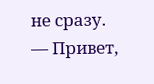не сразу.
— Привет,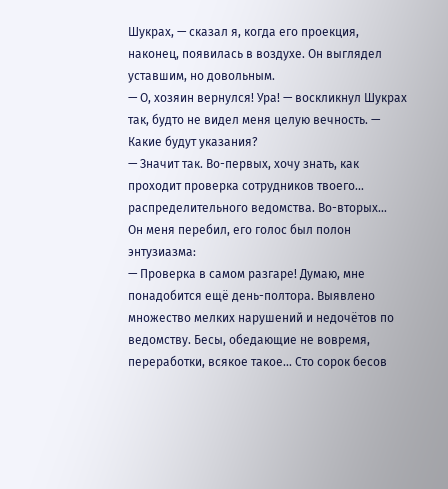Шукрах, — сказал я, когда его проекция, наконец, появилась в воздухе. Он выглядел уставшим, но довольным.
— О, хозяин вернулся! Ура! — воскликнул Шукрах так, будто не видел меня целую вечность. — Какие будут указания?
— Значит так. Во-первых, хочу знать, как проходит проверка сотрудников твоего... распределительного ведомства. Во-вторых...
Он меня перебил, его голос был полон энтузиазма:
— Проверка в самом разгаре! Думаю, мне понадобится ещё день-полтора. Выявлено множество мелких нарушений и недочётов по ведомству. Бесы, обедающие не вовремя, переработки, всякое такое... Сто сорок бесов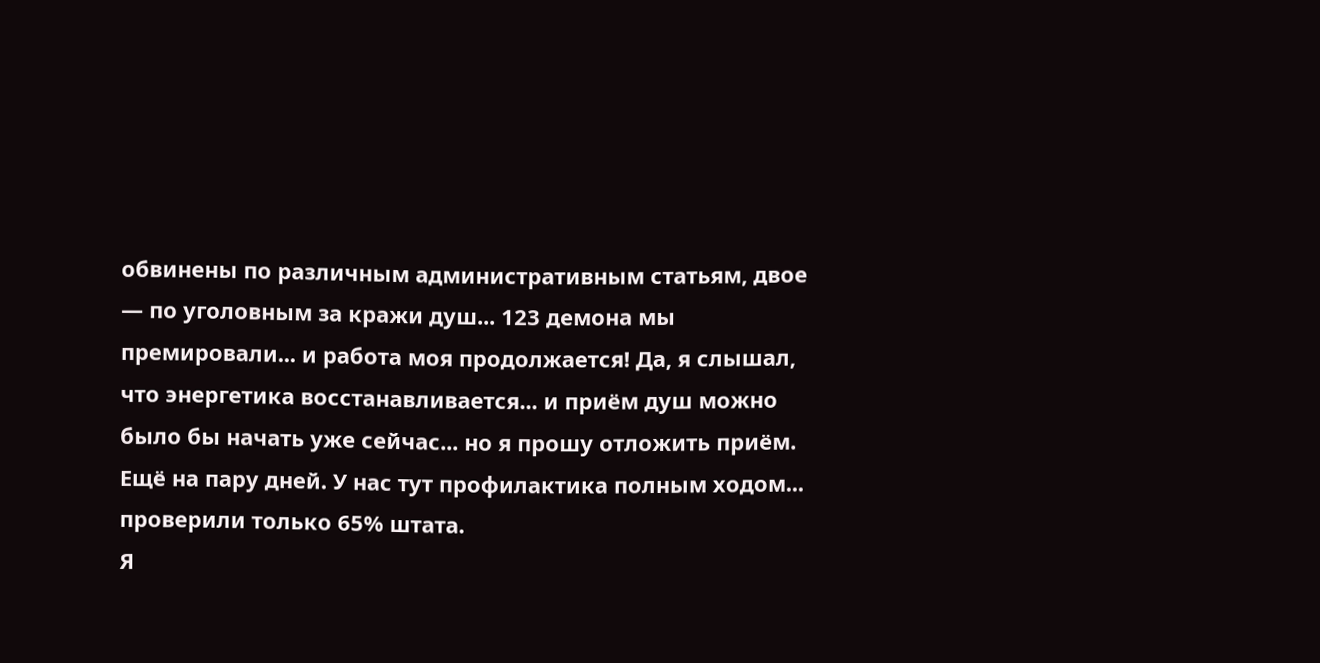обвинены по различным административным статьям, двое — по уголовным за кражи душ... 123 демона мы премировали... и работа моя продолжается! Да, я слышал, что энергетика восстанавливается... и приём душ можно было бы начать уже сейчас... но я прошу отложить приём. Ещё на пару дней. У нас тут профилактика полным ходом... проверили только 65% штата.
Я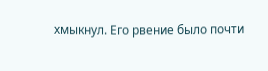хмыкнул. Его рвение было почти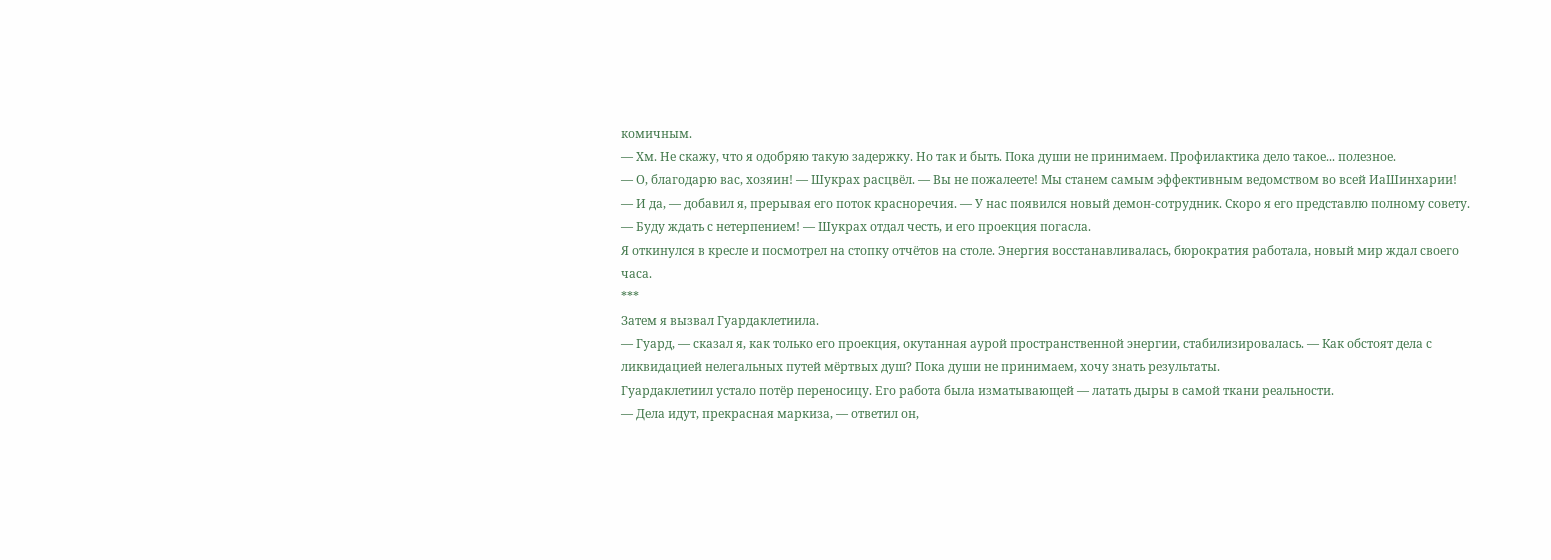комичным.
— Хм. Не скажу, что я одобряю такую задержку. Но так и быть. Пока души не принимаем. Профилактика дело такое... полезное.
— О, благодарю вас, хозяин! — Шукрах расцвёл. — Вы не пожалеете! Мы станем самым эффективным ведомством во всей ИаШинхарии!
— И да, — добавил я, прерывая его поток красноречия. — У нас появился новый демон-сотрудник. Скоро я его представлю полному совету.
— Буду ждать с нетерпением! — Шукрах отдал честь, и его проекция погасла.
Я откинулся в кресле и посмотрел на стопку отчётов на столе. Энергия восстанавливалась, бюрократия работала, новый мир ждал своего часа.
***
Затем я вызвал Гуардаклетиила.
— Гуард, — сказал я, как только его проекция, окутанная аурой пространственной энергии, стабилизировалась. — Как обстоят дела с ликвидацией нелегальных путей мёртвых душ? Пока души не принимаем, хочу знать результаты.
Гуардаклетиил устало потёр переносицу. Его работа была изматывающей — латать дыры в самой ткани реальности.
— Дела идут, прекрасная маркиза, — ответил он,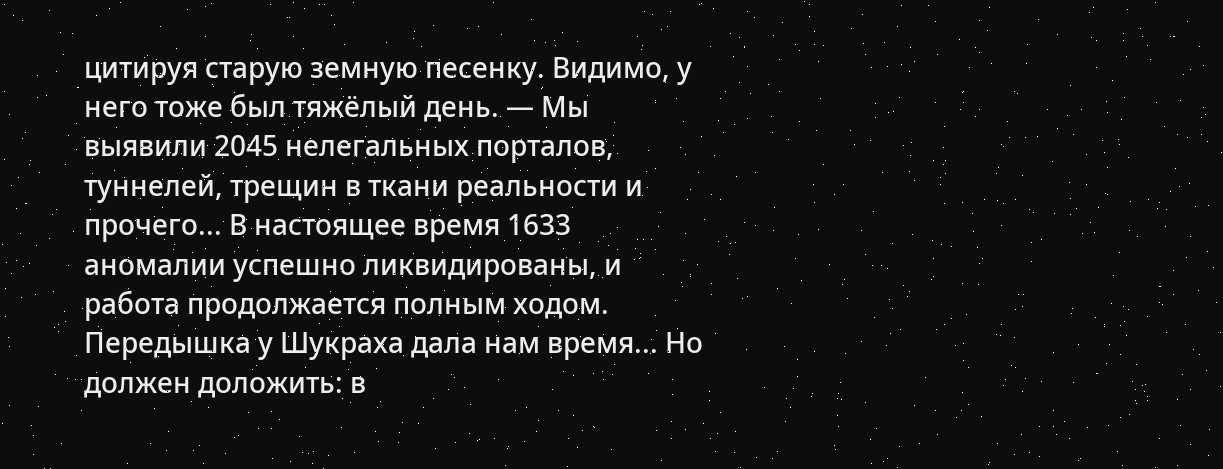цитируя старую земную песенку. Видимо, у него тоже был тяжёлый день. — Мы выявили 2045 нелегальных порталов, туннелей, трещин в ткани реальности и прочего... В настоящее время 1633 аномалии успешно ликвидированы, и работа продолжается полным ходом. Передышка у Шукраха дала нам время... Но должен доложить: в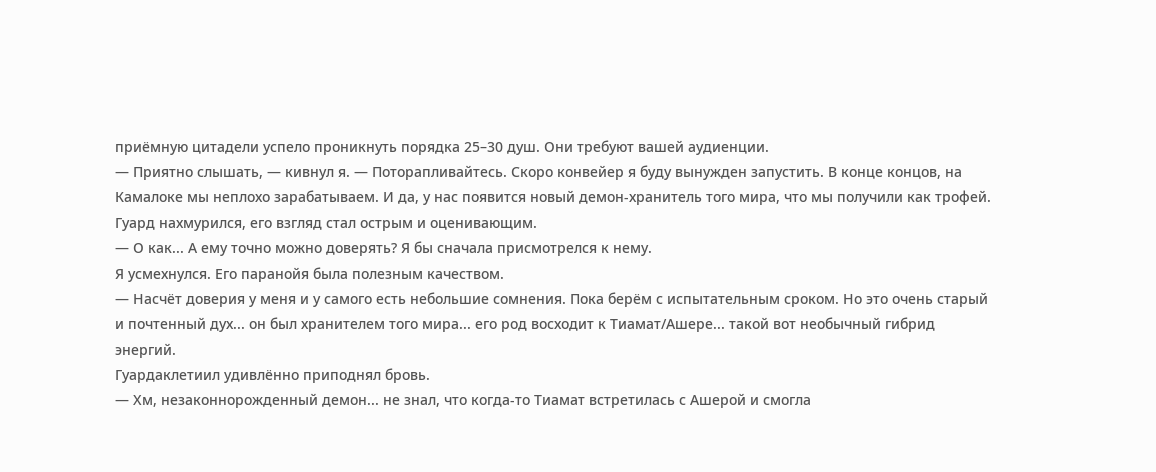приёмную цитадели успело проникнуть порядка 25–30 душ. Они требуют вашей аудиенции.
— Приятно слышать, — кивнул я. — Поторапливайтесь. Скоро конвейер я буду вынужден запустить. В конце концов, на Камалоке мы неплохо зарабатываем. И да, у нас появится новый демон-хранитель того мира, что мы получили как трофей.
Гуард нахмурился, его взгляд стал острым и оценивающим.
— О как... А ему точно можно доверять? Я бы сначала присмотрелся к нему.
Я усмехнулся. Его паранойя была полезным качеством.
— Насчёт доверия у меня и у самого есть небольшие сомнения. Пока берём с испытательным сроком. Но это очень старый и почтенный дух... он был хранителем того мира... его род восходит к Тиамат/Ашере... такой вот необычный гибрид энергий.
Гуардаклетиил удивлённо приподнял бровь.
— Хм, незаконнорожденный демон... не знал, что когда-то Тиамат встретилась с Ашерой и смогла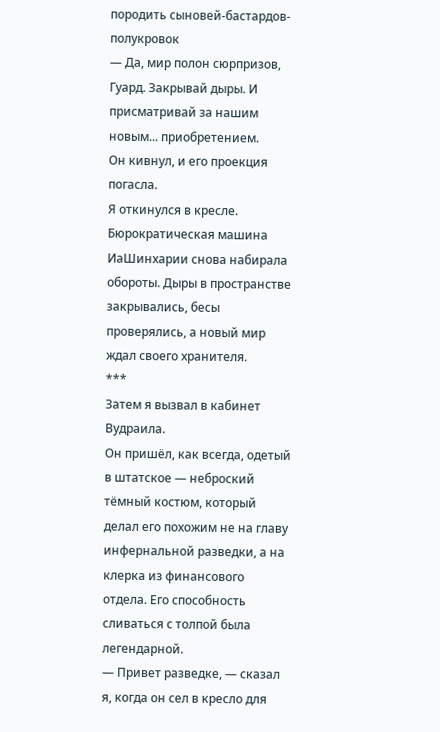породить сыновей-бастардов-полукровок
— Да, мир полон сюрпризов, Гуард. Закрывай дыры. И присматривай за нашим новым... приобретением.
Он кивнул, и его проекция погасла.
Я откинулся в кресле. Бюрократическая машина ИаШинхарии снова набирала обороты. Дыры в пространстве закрывались, бесы проверялись, а новый мир ждал своего хранителя.
***
Затем я вызвал в кабинет Вудраила.
Он пришёл, как всегда, одетый в штатское — неброский тёмный костюм, который делал его похожим не на главу инфернальной разведки, а на клерка из финансового отдела. Его способность сливаться с толпой была легендарной.
— Привет разведке, — сказал я, когда он сел в кресло для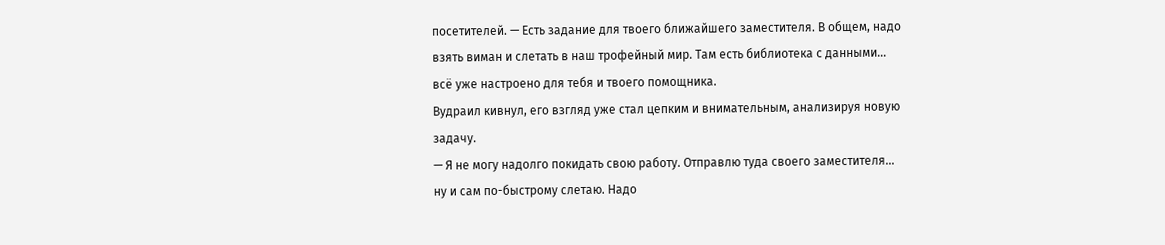посетителей. — Есть задание для твоего ближайшего заместителя. В общем, надо взять виман и слетать в наш трофейный мир. Там есть библиотека с данными... всё уже настроено для тебя и твоего помощника.
Вудраил кивнул, его взгляд уже стал цепким и внимательным, анализируя новую задачу.
— Я не могу надолго покидать свою работу. Отправлю туда своего заместителя... ну и сам по-быстрому слетаю. Надо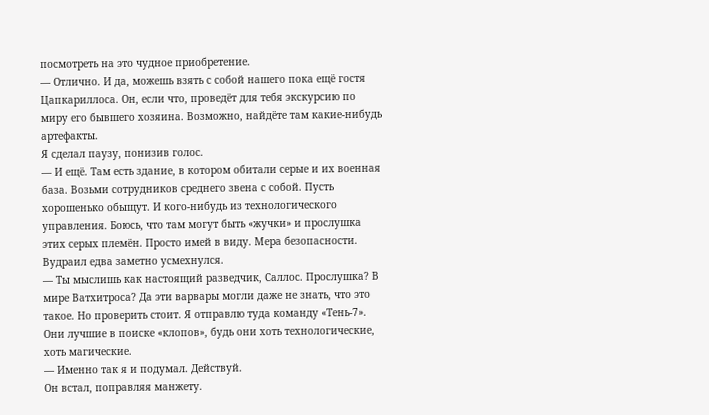посмотреть на это чудное приобретение.
— Отлично. И да, можешь взять с собой нашего пока ещё гостя Цапкариллоса. Он, если что, проведёт для тебя экскурсию по миру его бывшего хозяина. Возможно, найдёте там какие-нибудь артефакты.
Я сделал паузу, понизив голос.
— И ещё. Там есть здание, в котором обитали серые и их военная база. Возьми сотрудников среднего звена с собой. Пусть хорошенько обыщут. И кого-нибудь из технологического управления. Боюсь, что там могут быть «жучки» и прослушка этих серых племён. Просто имей в виду. Мера безопасности.
Вудраил едва заметно усмехнулся.
— Ты мыслишь как настоящий разведчик, Саллос. Прослушка? В мире Ватхитроса? Да эти варвары могли даже не знать, что это такое. Но проверить стоит. Я отправлю туда команду «Тень-7». Они лучшие в поиске «клопов», будь они хоть технологические, хоть магические.
— Именно так я и подумал. Действуй.
Он встал, поправляя манжету.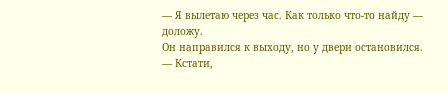— Я вылетаю через час. Как только что-то найду — доложу.
Он направился к выходу, но у двери остановился.
— Кстати,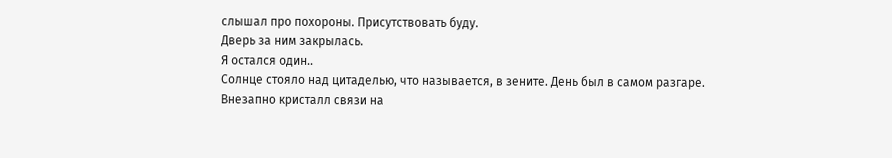слышал про похороны. Присутствовать буду.
Дверь за ним закрылась.
Я остался один..
Солнце стояло над цитаделью, что называется, в зените. День был в самом разгаре.
Внезапно кристалл связи на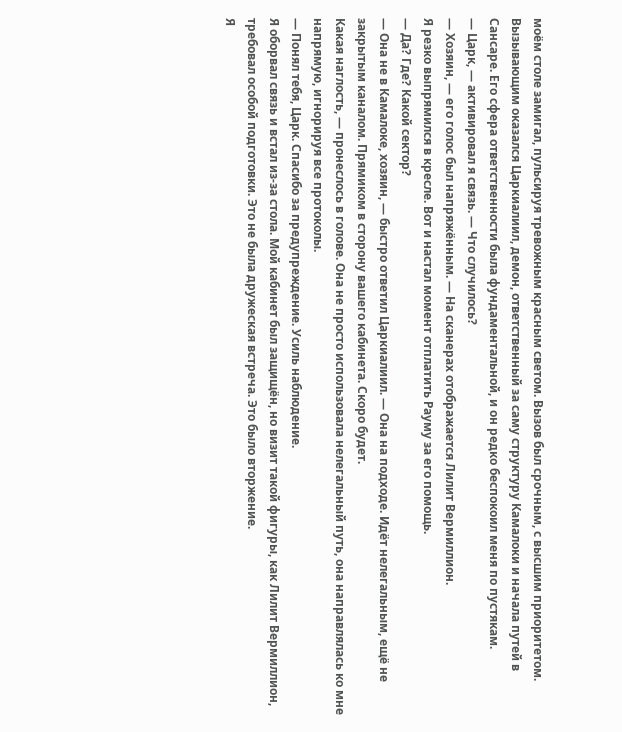моём столе замигал, пульсируя тревожным красным светом. Вызов был срочным, с высшим приоритетом.
Вызывающим оказался Царкиалиил, демон, ответственный за саму структуру Камалоки и начала путей в Сансаре. Его сфера ответственности была фундаментальной, и он редко беспокоил меня по пустякам.
— Царк, — активировал я связь. — Что случилось?
— Хозяин, — его голос был напряжённым. — На сканерах отображается Лилит Вермиллион.
Я резко выпрямился в кресле. Вот и настал момент отплатить Рауму за его помощь.
— Да? Где? Какой сектор?
— Она не в Камалоке, хозяин, — быстро ответил Царкиалиил. — Она на подходе. Идёт нелегальным, ещё не закрытым каналом. Прямиком в сторону вашего кабинета. Скоро будет.
Какая наглость, — пронеслось в голове. Она не просто использовала нелегальный путь, она направлялась ко мне напрямую, игнорируя все протоколы.
— Понял тебя, Царк. Спасибо за предупреждение. Усиль наблюдение.
Я оборвал связь и встал из-за стола. Мой кабинет был защищён, но визит такой фигуры, как Лилит Вермиллион, требовал особой подготовки. Это не была дружеская встреча. Это было вторжение.
Я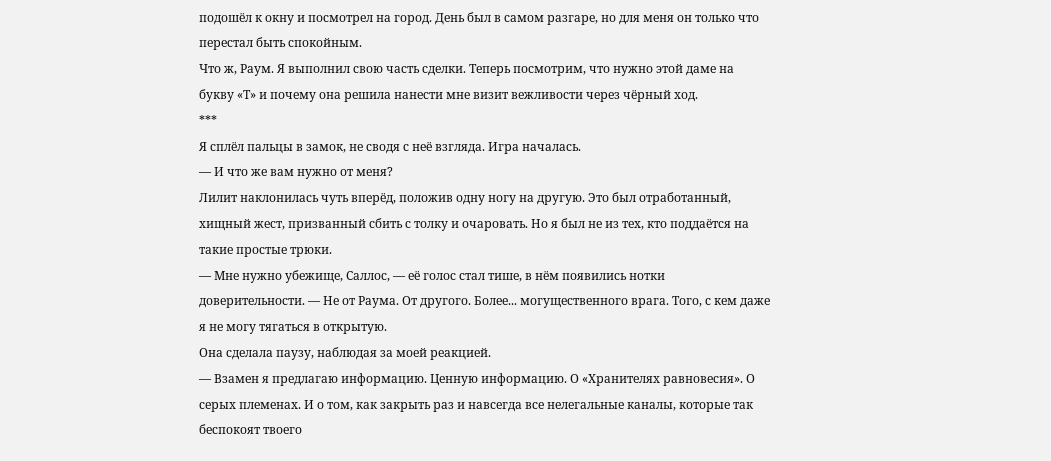подошёл к окну и посмотрел на город. День был в самом разгаре, но для меня он только что перестал быть спокойным.
Что ж, Раум. Я выполнил свою часть сделки. Теперь посмотрим, что нужно этой даме на букву «Т» и почему она решила нанести мне визит вежливости через чёрный ход.
***
Я сплёл пальцы в замок, не сводя с неё взгляда. Игра началась.
— И что же вам нужно от меня?
Лилит наклонилась чуть вперёд, положив одну ногу на другую. Это был отработанный, хищный жест, призванный сбить с толку и очаровать. Но я был не из тех, кто поддаётся на такие простые трюки.
— Мне нужно убежище, Саллос, — её голос стал тише, в нём появились нотки доверительности. — Не от Раума. От другого. Более... могущественного врага. Того, с кем даже я не могу тягаться в открытую.
Она сделала паузу, наблюдая за моей реакцией.
— Взамен я предлагаю информацию. Ценную информацию. О «Хранителях равновесия». О серых племенах. И о том, как закрыть раз и навсегда все нелегальные каналы, которые так беспокоят твоего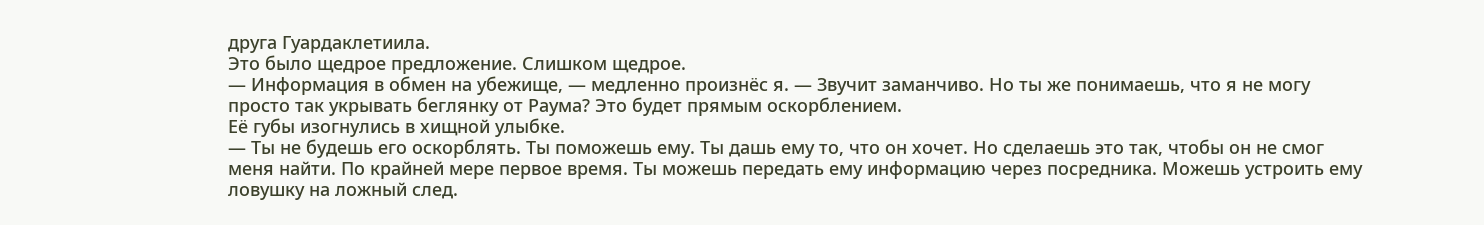друга Гуардаклетиила.
Это было щедрое предложение. Слишком щедрое.
— Информация в обмен на убежище, — медленно произнёс я. — Звучит заманчиво. Но ты же понимаешь, что я не могу просто так укрывать беглянку от Раума? Это будет прямым оскорблением.
Её губы изогнулись в хищной улыбке.
— Ты не будешь его оскорблять. Ты поможешь ему. Ты дашь ему то, что он хочет. Но сделаешь это так, чтобы он не смог меня найти. По крайней мере первое время. Ты можешь передать ему информацию через посредника. Можешь устроить ему ловушку на ложный след.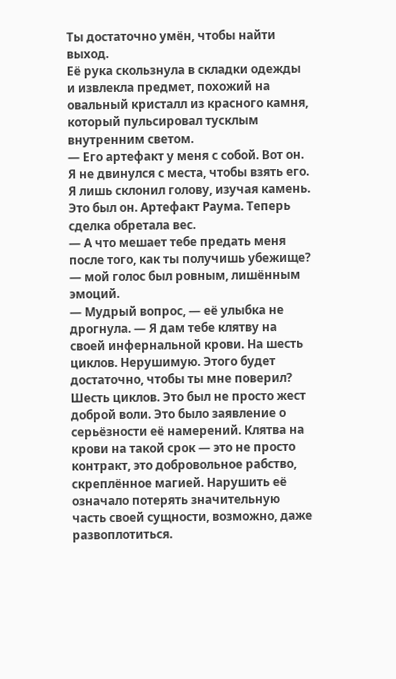Ты достаточно умён, чтобы найти выход.
Её рука скользнула в складки одежды и извлекла предмет, похожий на овальный кристалл из красного камня, который пульсировал тусклым внутренним светом.
— Его артефакт у меня с собой. Вот он.
Я не двинулся с места, чтобы взять его. Я лишь склонил голову, изучая камень. Это был он. Артефакт Раума. Теперь сделка обретала вес.
— А что мешает тебе предать меня после того, как ты получишь убежище? — мой голос был ровным, лишённым эмоций.
— Мудрый вопрос, — её улыбка не дрогнула. — Я дам тебе клятву на своей инфернальной крови. На шесть циклов. Нерушимую. Этого будет достаточно, чтобы ты мне поверил?
Шесть циклов. Это был не просто жест доброй воли. Это было заявление о серьёзности её намерений. Клятва на крови на такой срок — это не просто контракт, это добровольное рабство, скреплённое магией. Нарушить её означало потерять значительную часть своей сущности, возможно, даже развоплотиться.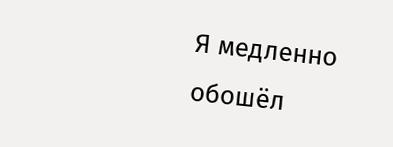Я медленно обошёл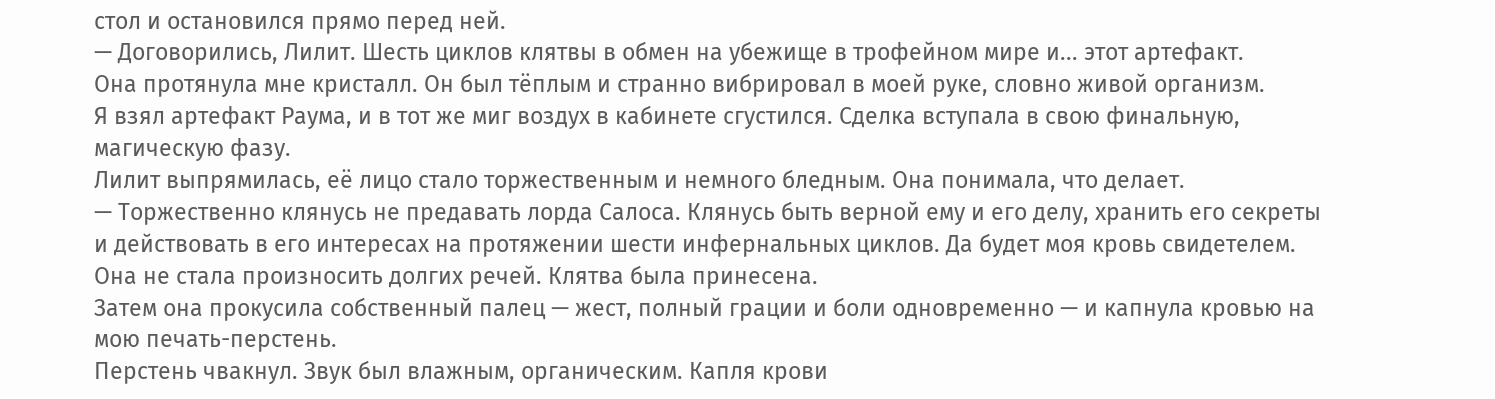стол и остановился прямо перед ней.
— Договорились, Лилит. Шесть циклов клятвы в обмен на убежище в трофейном мире и... этот артефакт.
Она протянула мне кристалл. Он был тёплым и странно вибрировал в моей руке, словно живой организм.
Я взял артефакт Раума, и в тот же миг воздух в кабинете сгустился. Сделка вступала в свою финальную, магическую фазу.
Лилит выпрямилась, её лицо стало торжественным и немного бледным. Она понимала, что делает.
— Торжественно клянусь не предавать лорда Салоса. Клянусь быть верной ему и его делу, хранить его секреты и действовать в его интересах на протяжении шести инфернальных циклов. Да будет моя кровь свидетелем.
Она не стала произносить долгих речей. Клятва была принесена.
Затем она прокусила собственный палец — жест, полный грации и боли одновременно — и капнула кровью на мою печать-перстень.
Перстень чвакнул. Звук был влажным, органическим. Капля крови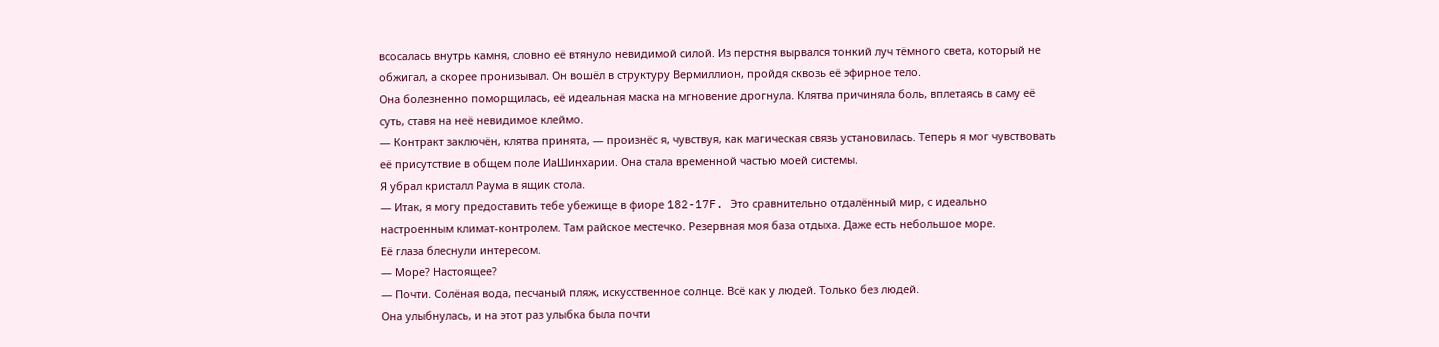всосалась внутрь камня, словно её втянуло невидимой силой. Из перстня вырвался тонкий луч тёмного света, который не обжигал, а скорее пронизывал. Он вошёл в структуру Вермиллион, пройдя сквозь её эфирное тело.
Она болезненно поморщилась, её идеальная маска на мгновение дрогнула. Клятва причиняла боль, вплетаясь в саму её суть, ставя на неё невидимое клеймо.
— Контракт заключён, клятва принята, — произнёс я, чувствуя, как магическая связь установилась. Теперь я мог чувствовать её присутствие в общем поле ИаШинхарии. Она стала временной частью моей системы.
Я убрал кристалл Раума в ящик стола.
— Итак, я могу предоставить тебе убежище в фиоре 182-17F. Это сравнительно отдалённый мир, с идеально настроенным климат-контролем. Там райское местечко. Резервная моя база отдыха. Даже есть небольшое море.
Её глаза блеснули интересом.
— Море? Настоящее?
— Почти. Солёная вода, песчаный пляж, искусственное солнце. Всё как у людей. Только без людей.
Она улыбнулась, и на этот раз улыбка была почти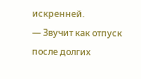искренней.
— Звучит как отпуск после долгих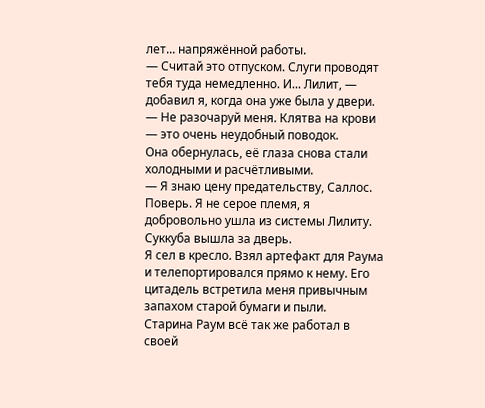лет... напряжённой работы.
— Считай это отпуском. Слуги проводят тебя туда немедленно. И... Лилит, — добавил я, когда она уже была у двери. — Не разочаруй меня. Клятва на крови — это очень неудобный поводок.
Она обернулась, её глаза снова стали холодными и расчётливыми.
— Я знаю цену предательству, Саллос. Поверь. Я не серое племя, я добровольно ушла из системы Лилиту.
Суккуба вышла за дверь.
Я сел в кресло. Взял артефакт для Раума и телепортировался прямо к нему. Его цитадель встретила меня привычным запахом старой бумаги и пыли.
Старина Раум всё так же работал в своей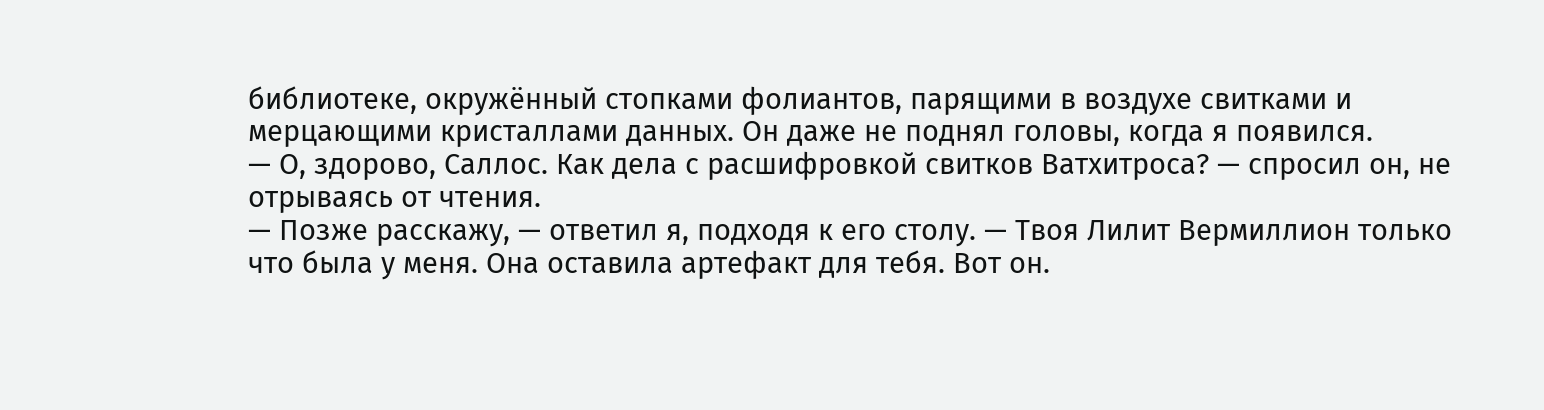библиотеке, окружённый стопками фолиантов, парящими в воздухе свитками и мерцающими кристаллами данных. Он даже не поднял головы, когда я появился.
— О, здорово, Саллос. Как дела с расшифровкой свитков Ватхитроса? — спросил он, не отрываясь от чтения.
— Позже расскажу, — ответил я, подходя к его столу. — Твоя Лилит Вермиллион только что была у меня. Она оставила артефакт для тебя. Вот он.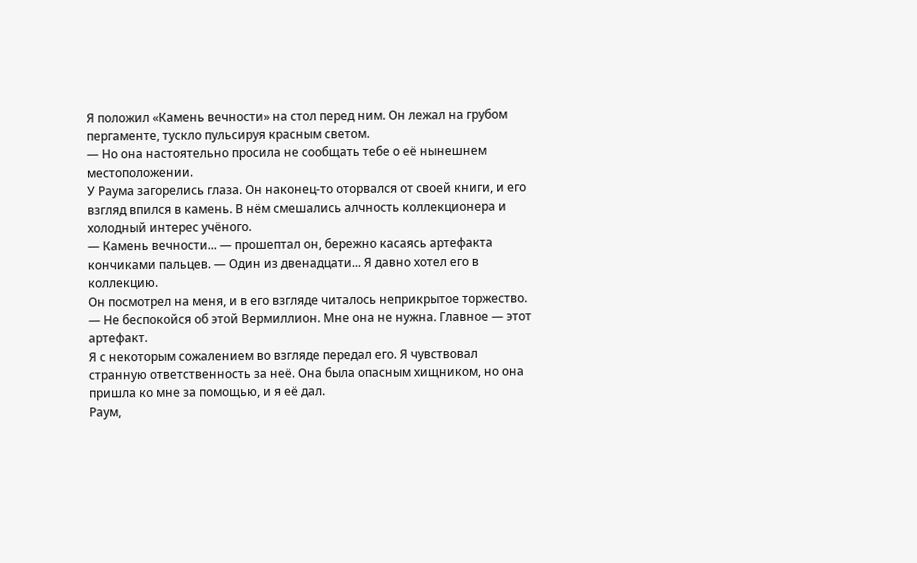Я положил «Камень вечности» на стол перед ним. Он лежал на грубом пергаменте, тускло пульсируя красным светом.
— Но она настоятельно просила не сообщать тебе о её нынешнем местоположении.
У Раума загорелись глаза. Он наконец-то оторвался от своей книги, и его взгляд впился в камень. В нём смешались алчность коллекционера и холодный интерес учёного.
— Камень вечности... — прошептал он, бережно касаясь артефакта кончиками пальцев. — Один из двенадцати... Я давно хотел его в коллекцию.
Он посмотрел на меня, и в его взгляде читалось неприкрытое торжество.
— Не беспокойся об этой Вермиллион. Мне она не нужна. Главное — этот артефакт.
Я с некоторым сожалением во взгляде передал его. Я чувствовал странную ответственность за неё. Она была опасным хищником, но она пришла ко мне за помощью, и я её дал.
Раум,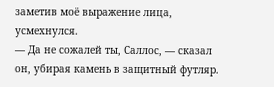заметив моё выражение лица, усмехнулся.
— Да не сожалей ты, Саллос, — сказал он, убирая камень в защитный футляр.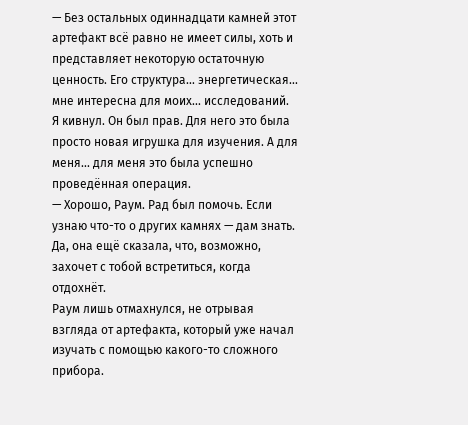— Без остальных одиннадцати камней этот артефакт всё равно не имеет силы, хоть и представляет некоторую остаточную ценность. Его структура... энергетическая... мне интересна для моих... исследований.
Я кивнул. Он был прав. Для него это была просто новая игрушка для изучения. А для меня... для меня это была успешно проведённая операция.
— Хорошо, Раум. Рад был помочь. Если узнаю что-то о других камнях — дам знать. Да, она ещё сказала, что, возможно, захочет с тобой встретиться, когда отдохнёт.
Раум лишь отмахнулся, не отрывая взгляда от артефакта, который уже начал изучать с помощью какого-то сложного прибора.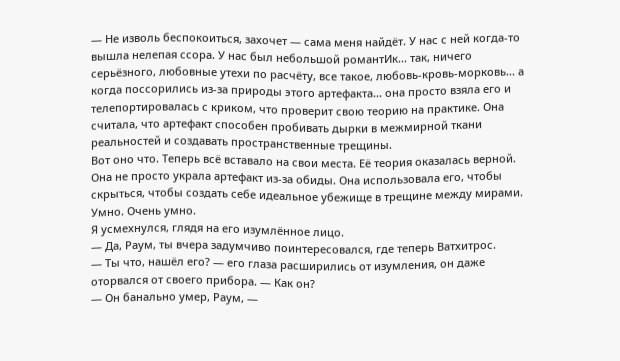— Не изволь беспокоиться, захочет — сама меня найдёт. У нас с ней когда-то вышла нелепая ссора. У нас был небольшой романтИк... так, ничего серьёзного, любовные утехи по расчёту, все такое, любовь-кровь-морковь... а когда поссорились из-за природы этого артефакта... она просто взяла его и телепортировалась с криком, что проверит свою теорию на практике. Она считала, что артефакт способен пробивать дырки в межмирной ткани реальностей и создавать пространственные трещины.
Вот оно что. Теперь всё вставало на свои места. Её теория оказалась верной. Она не просто украла артефакт из-за обиды. Она использовала его, чтобы скрыться, чтобы создать себе идеальное убежище в трещине между мирами. Умно. Очень умно.
Я усмехнулся, глядя на его изумлённое лицо.
— Да, Раум, ты вчера задумчиво поинтересовался, где теперь Ватхитрос.
— Ты что, нашёл его? — его глаза расширились от изумления, он даже оторвался от своего прибора. — Как он?
— Он банально умер, Раум, —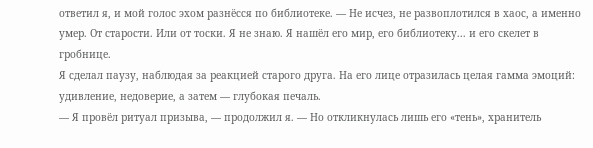ответил я, и мой голос эхом разнёсся по библиотеке. — Не исчез, не развоплотился в хаос, а именно умер. От старости. Или от тоски. Я не знаю. Я нашёл его мир, его библиотеку... и его скелет в гробнице.
Я сделал паузу, наблюдая за реакцией старого друга. На его лице отразилась целая гамма эмоций: удивление, недоверие, а затем — глубокая печаль.
— Я провёл ритуал призыва, — продолжил я. — Но откликнулась лишь его «тень», хранитель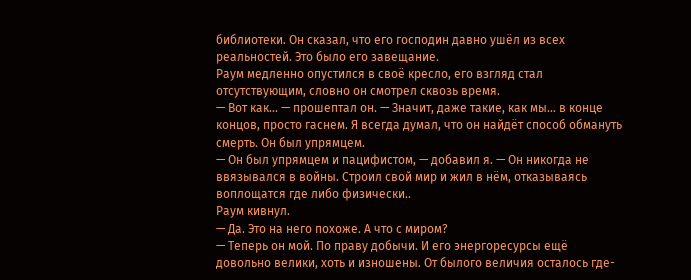библиотеки. Он сказал, что его господин давно ушёл из всех реальностей. Это было его завещание.
Раум медленно опустился в своё кресло, его взгляд стал отсутствующим, словно он смотрел сквозь время.
— Вот как... — прошептал он. — Значит, даже такие, как мы... в конце концов, просто гаснем. Я всегда думал, что он найдёт способ обмануть смерть. Он был упрямцем.
— Он был упрямцем и пацифистом, — добавил я. — Он никогда не ввязывался в войны. Строил свой мир и жил в нём, отказываясь воплощатся где либо физически..
Раум кивнул.
— Да. Это на него похоже. А что с миром?
— Теперь он мой. По праву добычи. И его энергоресурсы ещё довольно велики, хоть и изношены. От былого величия осталось где-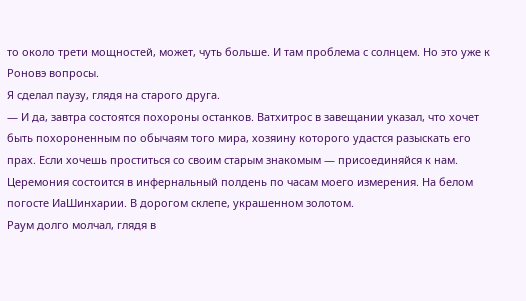то около трети мощностей, может, чуть больше. И там проблема с солнцем. Но это уже к Роновэ вопросы.
Я сделал паузу, глядя на старого друга.
— И да, завтра состоятся похороны останков. Ватхитрос в завещании указал, что хочет быть похороненным по обычаям того мира, хозяину которого удастся разыскать его прах. Если хочешь проститься со своим старым знакомым — присоединяйся к нам. Церемония состоится в инфернальный полдень по часам моего измерения. На белом погосте ИаШинхарии. В дорогом склепе, украшенном золотом.
Раум долго молчал, глядя в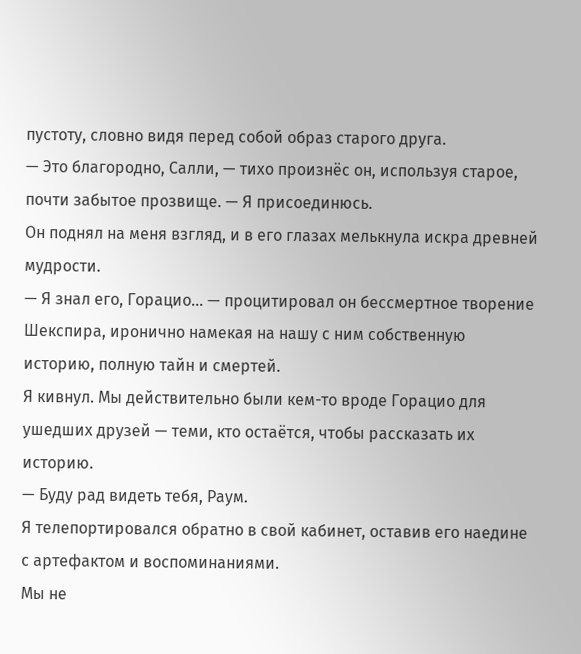пустоту, словно видя перед собой образ старого друга.
— Это благородно, Салли, — тихо произнёс он, используя старое, почти забытое прозвище. — Я присоединюсь.
Он поднял на меня взгляд, и в его глазах мелькнула искра древней мудрости.
— Я знал его, Горацио... — процитировал он бессмертное творение Шекспира, иронично намекая на нашу с ним собственную историю, полную тайн и смертей.
Я кивнул. Мы действительно были кем-то вроде Горацио для ушедших друзей — теми, кто остаётся, чтобы рассказать их историю.
— Буду рад видеть тебя, Раум.
Я телепортировался обратно в свой кабинет, оставив его наедине с артефактом и воспоминаниями.
Мы не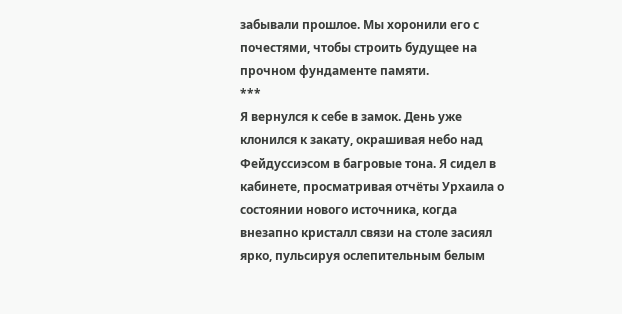забывали прошлое. Мы хоронили его с почестями, чтобы строить будущее на прочном фундаменте памяти.
***
Я вернулся к себе в замок. День уже клонился к закату, окрашивая небо над Фейдуссиэсом в багровые тона. Я сидел в кабинете, просматривая отчёты Урхаила о состоянии нового источника, когда внезапно кристалл связи на столе засиял ярко, пульсируя ослепительным белым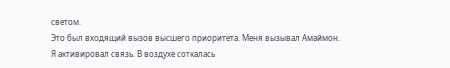светом.
Это был входящий вызов высшего приоритета. Меня вызывал Амаймон.
Я активировал связь. В воздухе соткалась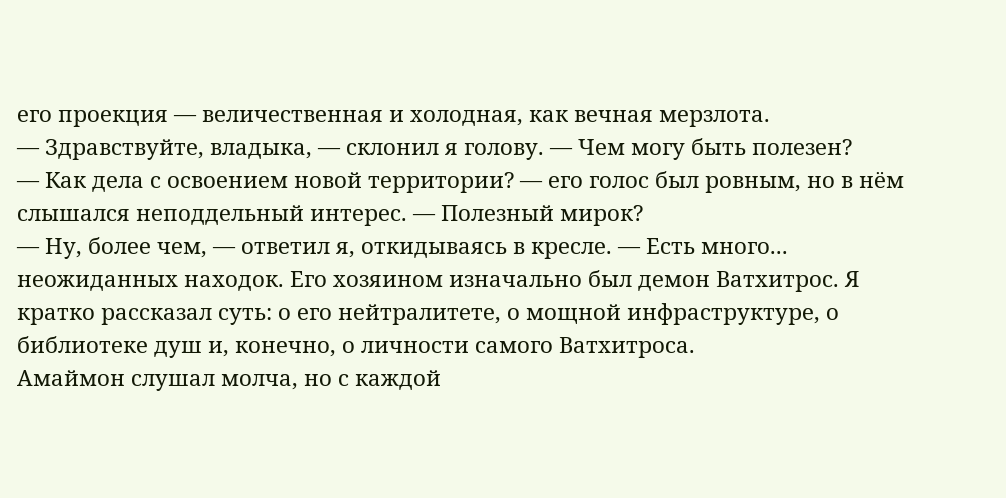его проекция — величественная и холодная, как вечная мерзлота.
— Здравствуйте, владыка, — склонил я голову. — Чем могу быть полезен?
— Как дела с освоением новой территории? — его голос был ровным, но в нём слышался неподдельный интерес. — Полезный мирок?
— Ну, более чем, — ответил я, откидываясь в кресле. — Есть много... неожиданных находок. Его хозяином изначально был демон Ватхитрос. Я кратко рассказал суть: о его нейтралитете, о мощной инфраструктуре, о библиотеке душ и, конечно, о личности самого Ватхитроса.
Амаймон слушал молча, но с каждой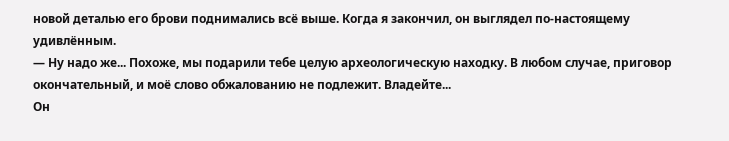новой деталью его брови поднимались всё выше. Когда я закончил, он выглядел по-настоящему удивлённым.
— Ну надо же... Похоже, мы подарили тебе целую археологическую находку. В любом случае, приговор окончательный, и моё слово обжалованию не подлежит. Владейте...
Он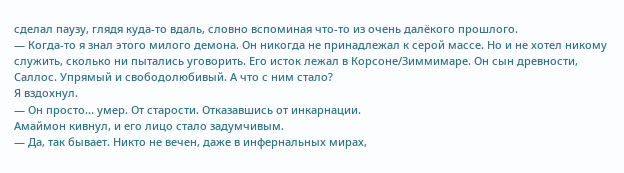сделал паузу, глядя куда-то вдаль, словно вспоминая что-то из очень далёкого прошлого.
— Когда-то я знал этого милого демона. Он никогда не принадлежал к серой массе. Но и не хотел никому служить, сколько ни пытались уговорить. Его исток лежал в Корсоне/Зиммимаре. Он сын древности, Саллос. Упрямый и свободолюбивый. А что с ним стало?
Я вздохнул.
— Он просто... умер. От старости. Отказавшись от инкарнации.
Амаймон кивнул, и его лицо стало задумчивым.
— Да, так бывает. Никто не вечен, даже в инфернальных мирах,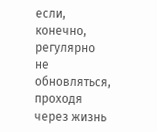если, конечно, регулярно не обновляться, проходя через жизнь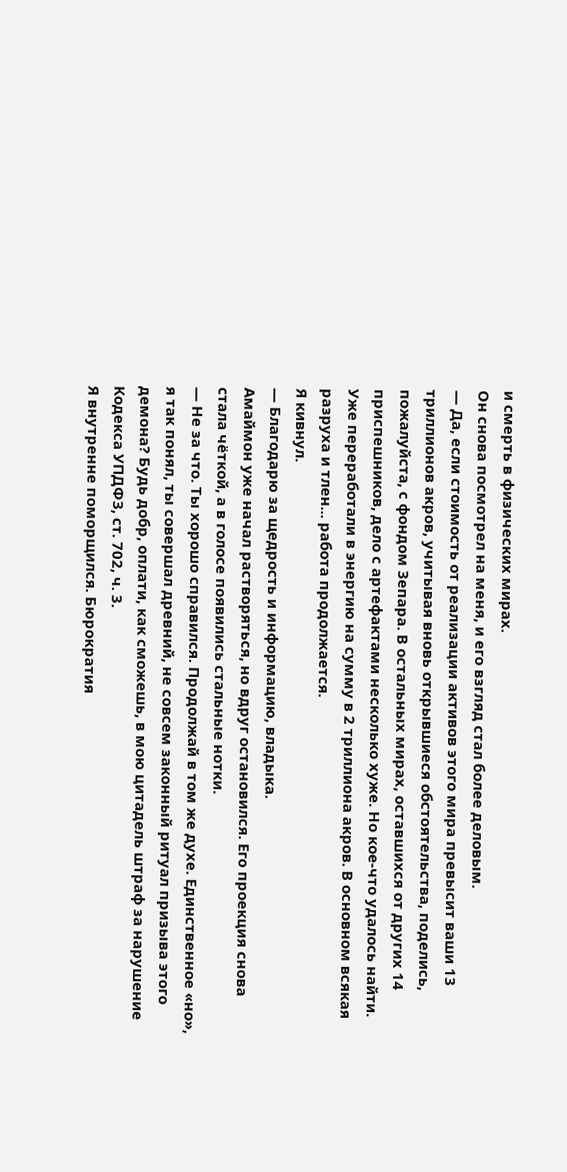и смерть в физических мирах.
Он снова посмотрел на меня, и его взгляд стал более деловым.
— Да, если стоимость от реализации активов этого мира превысит ваши 13 триллионов акров, учитывая вновь открывшиеся обстоятельства, поделись, пожалуйста, с фондом Зепара. В остальных мирах, оставшихся от других 14 приспешников, дело с артефактами несколько хуже. Но кое-что удалось найти. Уже переработали в энергию на сумму в 2 триллиона акров. В основном всякая разруха и тлен... работа продолжается.
Я кивнул.
— Благодарю за щедрость и информацию, владыка.
Амаймон уже начал растворяться, но вдруг остановился. Его проекция снова стала чёткой, а в голосе появились стальные нотки.
— Не за что. Ты хорошо справился. Продолжай в том же духе. Единственное «но», я так понял, ты совершал древний, не совсем законный ритуал призыва этого демона? Будь добр, оплати, как сможешь, в мою цитадель штраф за нарушение Кодекса УПДФЗ, ст. 702, ч. 3.
Я внутренне поморщился. Бюрократия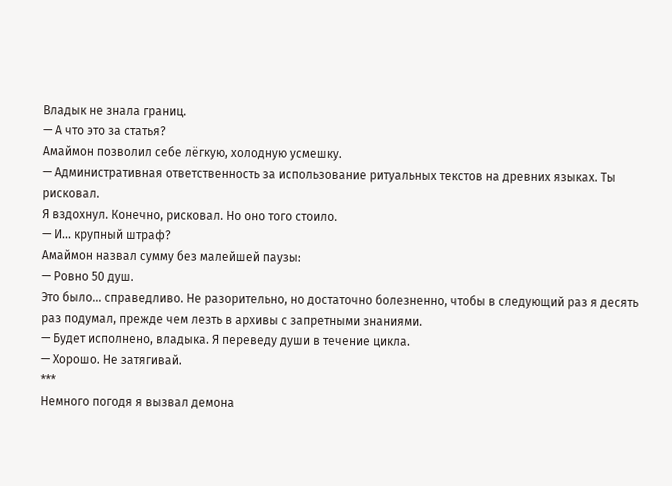Владык не знала границ.
— А что это за статья?
Амаймон позволил себе лёгкую, холодную усмешку.
— Административная ответственность за использование ритуальных текстов на древних языках. Ты рисковал.
Я вздохнул. Конечно, рисковал. Но оно того стоило.
— И... крупный штраф?
Амаймон назвал сумму без малейшей паузы:
— Ровно 50 душ.
Это было... справедливо. Не разорительно, но достаточно болезненно, чтобы в следующий раз я десять раз подумал, прежде чем лезть в архивы с запретными знаниями.
— Будет исполнено, владыка. Я переведу души в течение цикла.
— Хорошо. Не затягивай.
***
Немного погодя я вызвал демона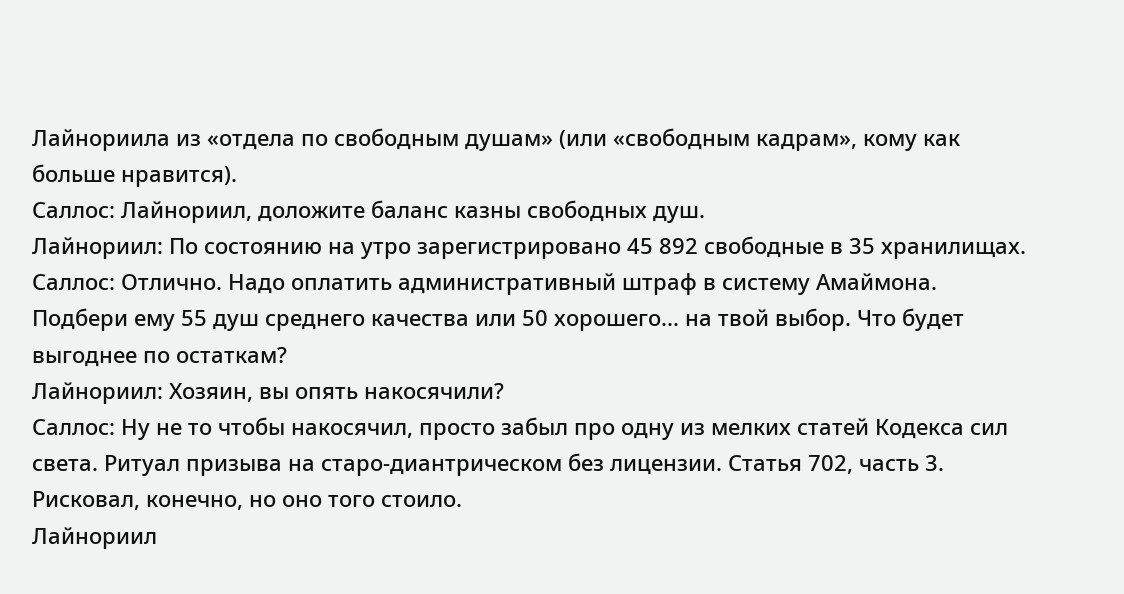Лайнориила из «отдела по свободным душам» (или «свободным кадрам», кому как больше нравится).
Саллос: Лайнориил, доложите баланс казны свободных душ.
Лайнориил: По состоянию на утро зарегистрировано 45 892 свободные в 35 хранилищах.
Саллос: Отлично. Надо оплатить административный штраф в систему Амаймона. Подбери ему 55 душ среднего качества или 50 хорошего... на твой выбор. Что будет выгоднее по остаткам?
Лайнориил: Хозяин, вы опять накосячили?
Саллос: Ну не то чтобы накосячил, просто забыл про одну из мелких статей Кодекса сил света. Ритуал призыва на старо-диантрическом без лицензии. Статья 702, часть 3. Рисковал, конечно, но оно того стоило.
Лайнориил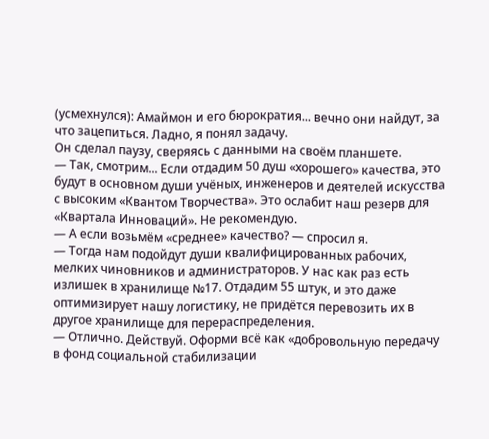(усмехнулся): Амаймон и его бюрократия... вечно они найдут, за что зацепиться. Ладно, я понял задачу.
Он сделал паузу, сверяясь с данными на своём планшете.
— Так, смотрим... Если отдадим 50 душ «хорошего» качества, это будут в основном души учёных, инженеров и деятелей искусства с высоким «Квантом Творчества». Это ослабит наш резерв для «Квартала Инноваций». Не рекомендую.
— А если возьмём «среднее» качество? — спросил я.
— Тогда нам подойдут души квалифицированных рабочих, мелких чиновников и администраторов. У нас как раз есть излишек в хранилище №17. Отдадим 55 штук, и это даже оптимизирует нашу логистику, не придётся перевозить их в другое хранилище для перераспределения.
— Отлично. Действуй. Оформи всё как «добровольную передачу в фонд социальной стабилизации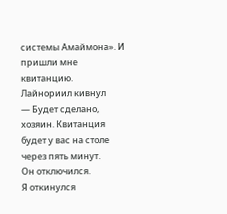системы Амаймона». И пришли мне квитанцию.
Лайнориил кивнул
— Будет сделано, хозяин. Квитанция будет у вас на столе через пять минут.
Он отключился.
Я откинулся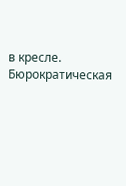в кресле. Бюрократическая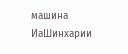машина ИаШинхарии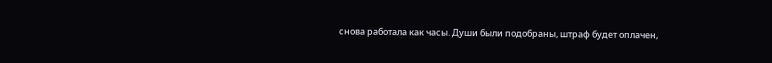снова работала как часы. Души были подобраны, штраф будет оплачен,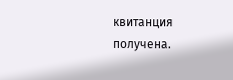квитанция получена.